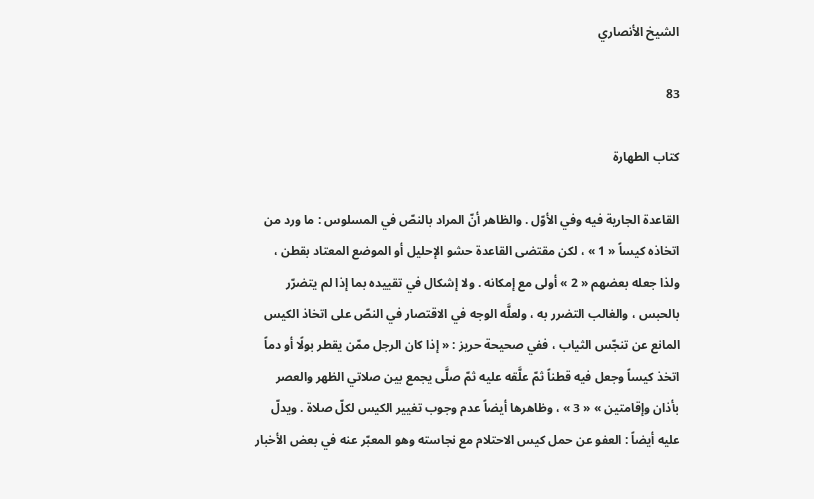الشيخ الأنصاري

83

كتاب الطهارة

القاعدة الجارية فيه وفي الأوّل . والظاهر أنّ المراد بالنصّ في المسلوس : ما ورد من اتخاذه كيساً « 1 » ، لكن مقتضى القاعدة حشو الإحليل أو الموضع المعتاد بقطن ، ولذا جعله بعضهم « 2 » أولى مع إمكانه . ولا إشكال في تقييده بما إذا لم يتضرّر بالحبس ، والغالب التضرر به ، ولعلَّه الوجه في الاقتصار في النصّ على اتخاذ الكيس المانع عن تنجّس الثياب ، ففي صحيحة حريز : « إذا كان الرجل ممّن يقطر بولًا أو دماً اتخذ كيساً وجعل فيه قطناً ثمّ علَّقه عليه ثمّ صلَّى يجمع بين صلاتي الظهر والعصر بأذان وإقامتين » « 3 » ، وظاهرها أيضاً عدم وجوب تغيير الكيس لكلّ صلاة . ويدلّ عليه أيضاً : العفو عن حمل كيس الاحتلام مع نجاسته وهو المعبّر عنه في بعض الأخبار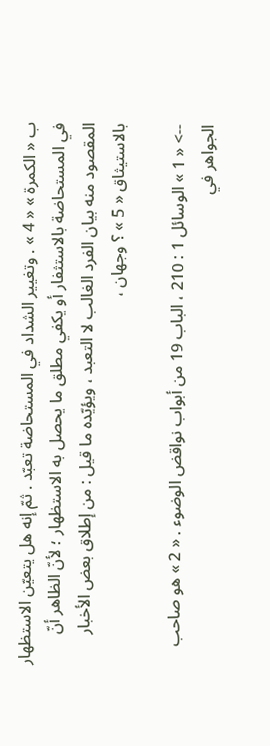ب « الكمرة » « 4 » . وتغيير الشداد في المستحاضة تعبّد . ثمّ إنه هل يتعيّن الاستظهار في المستحاضة بالاستثفار أو يكفي مطلق ما يحصل به الاستظهار ؛ لأنّ الظاهر أنّ المقصود منه بيان الفرد الغالب لا التعبد ، ويؤيّده ما قيل : من إطلاق بعض الأخبار بالاستيثاق « 5 » ؟ وجهان ،

--> « 1 » الوسائل 1 : 210 ، الباب 19 من أبواب نواقض الوضوء . « 2 » هو صاحب الجواهر في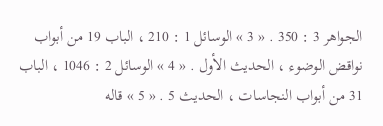الجواهر 3 : 350 . « 3 » الوسائل 1 : 210 ، الباب 19 من أبواب نواقض الوضوء ، الحديث الأول . « 4 » الوسائل 2 : 1046 ، الباب 31 من أبواب النجاسات ، الحديث 5 . « 5 » قاله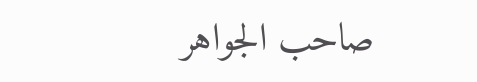صاحب الجواهر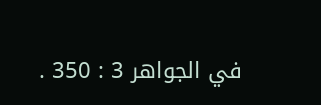في الجواهر 3 : 350 .